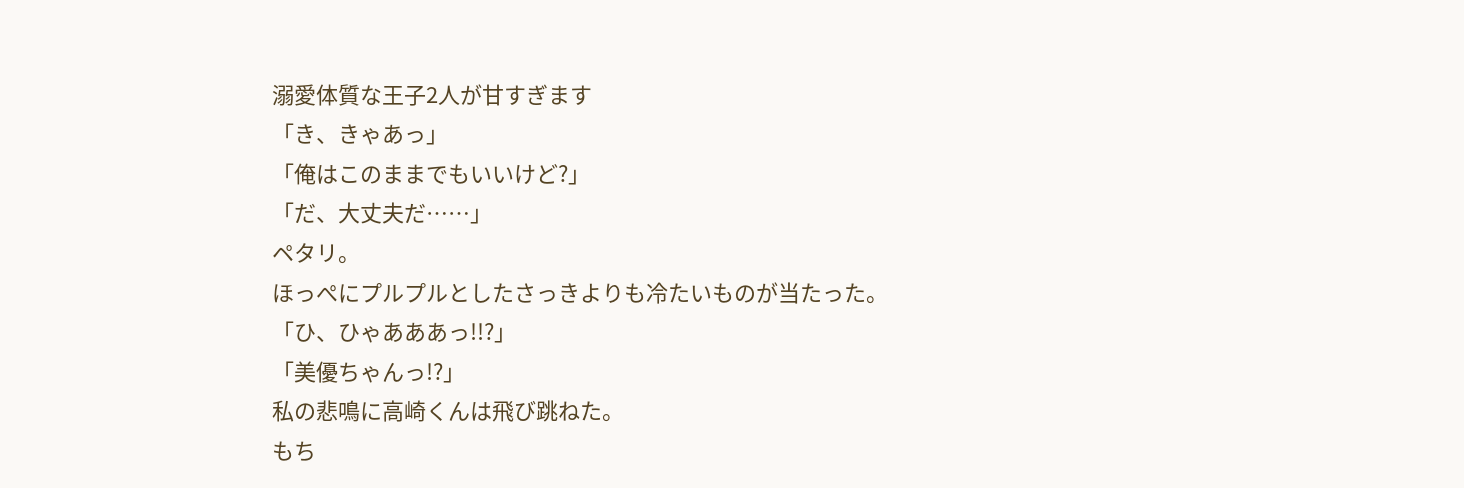溺愛体質な王子2人が甘すぎます
「き、きゃあっ」
「俺はこのままでもいいけど?」
「だ、大丈夫だ……」
ペタリ。
ほっぺにプルプルとしたさっきよりも冷たいものが当たった。
「ひ、ひゃあああっ!!?」
「美優ちゃんっ!?」
私の悲鳴に高崎くんは飛び跳ねた。
もち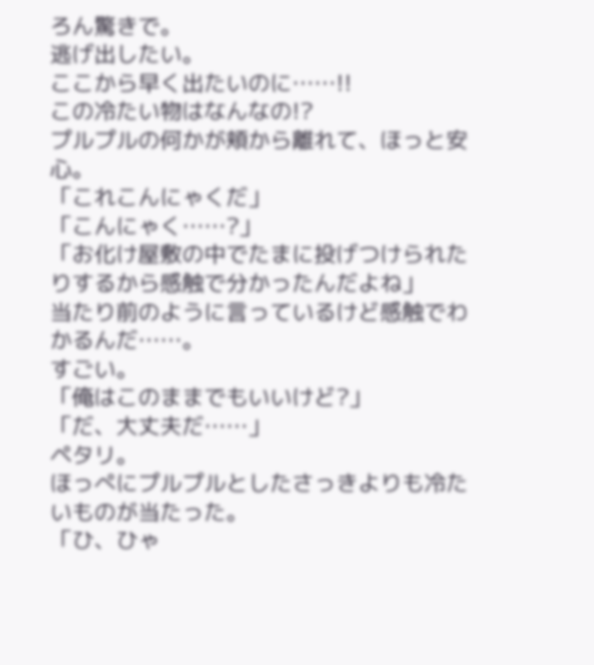ろん驚きで。
逃げ出したい。
ここから早く出たいのに……!!
この冷たい物はなんなの!?
プルプルの何かが頬から離れて、ほっと安心。
「これこんにゃくだ」
「こんにゃく……?」
「お化け屋敷の中でたまに投げつけられたりするから感触で分かったんだよね」
当たり前のように言っているけど感触でわかるんだ……。
すごい。
「俺はこのままでもいいけど?」
「だ、大丈夫だ……」
ペタリ。
ほっぺにプルプルとしたさっきよりも冷たいものが当たった。
「ひ、ひゃ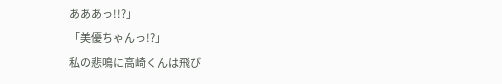あああっ!!?」
「美優ちゃんっ!?」
私の悲鳴に高崎くんは飛び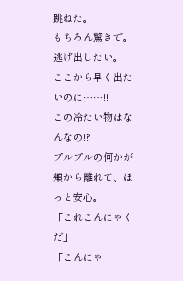跳ねた。
もちろん驚きで。
逃げ出したい。
ここから早く出たいのに……!!
この冷たい物はなんなの!?
プルプルの何かが頬から離れて、ほっと安心。
「これこんにゃくだ」
「こんにゃ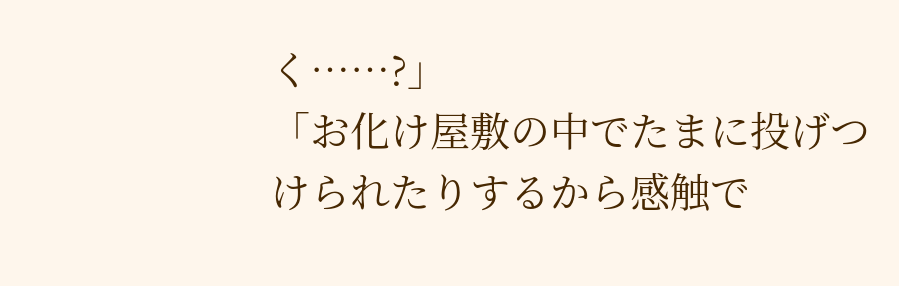く……?」
「お化け屋敷の中でたまに投げつけられたりするから感触で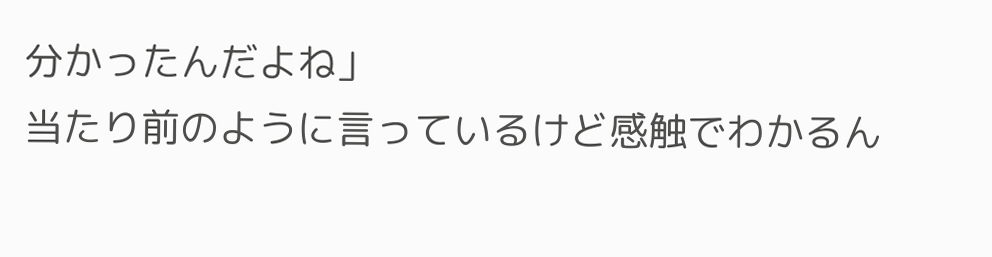分かったんだよね」
当たり前のように言っているけど感触でわかるん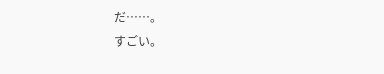だ……。
すごい。